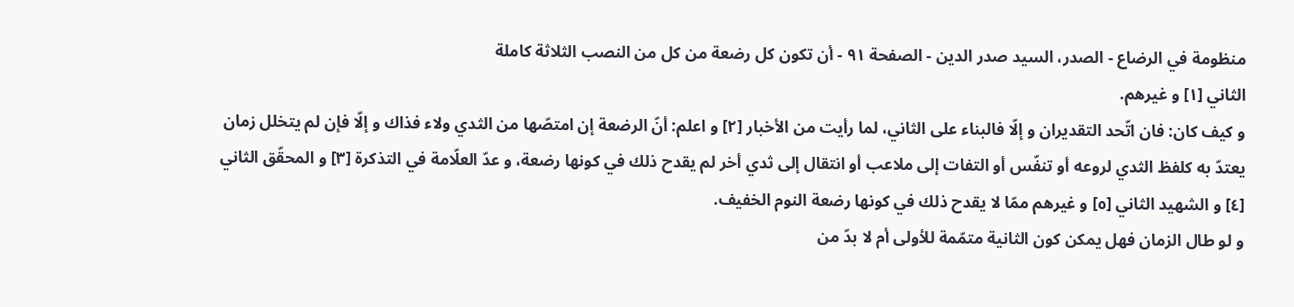منظومة في الرضاع - الصدر، السيد صدر الدين - الصفحة ٩١ - أن تكون كل رضعة من كل من النصب الثلاثة كاملة
الثاني [١] و غيرهم.
و كيف كان: فان اتّحد التقديران و إلّا فالبناء على الثاني، لما رأيت من الأخبار [٢] و اعلم: أنّ الرضعة إن امتصّها من الثدي ولاء فذاك و إلّا فإن لم يتخلل زمان يعتدّ به كلفظ الثدي لروعه أو تنفّس أو التفات إلى ملاعب أو انتقال إلى ثدي أخر لم يقدح ذلك في كونها رضعة، و عدّ العلّامة في التذكرة [٣] و المحقّق الثاني [٤] و الشهيد الثاني [٥] و غيرهم ممّا لا يقدح ذلك في كونها رضعة النوم الخفيف.
و لو طال الزمان فهل يمكن كون الثانية متمّمة للأولى أم لا بدّ من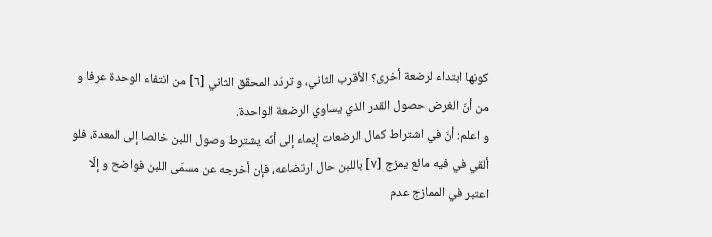كونها ابتداء لرضعة أخرى؟ الأقرب الثاني، و تردّد المحقّق الثاني [٦] من انتفاء الوحدة عرفا و من أنّ الغرض حصول القدر الذي يساوي الرضعة الواحدة.
و اعلم: أنّ في اشتراط كمال الرضعات إيماء إلى أنّه يشترط وصول اللبن خالصا إلى المعدة، فلو ألقي في فيه مائع يمزج [٧] باللبن حال ارتضاعه، فإن أخرجه عن مسمّى اللبن فواضح و إلّا اعتبر في الممازج عدم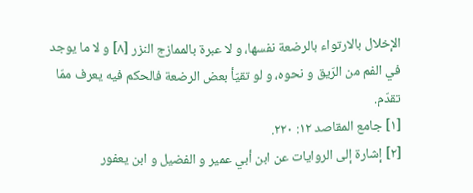الإخلال بالارتواء بالرضعة نفسها، و لا عبرة بالممازج النزر [٨] و لا ما يوجد في الفم من الرّيق و نحوه، و لو تقيّأ بعض الرضعة فالحكم فيه يعرف ممّا تقدّم.
[١] جامع المقاصد ١٢: ٢٢٠.
[٢] إشارة إلى الروايات عن ابن أبي عمير و الفضيل و ابن يعفور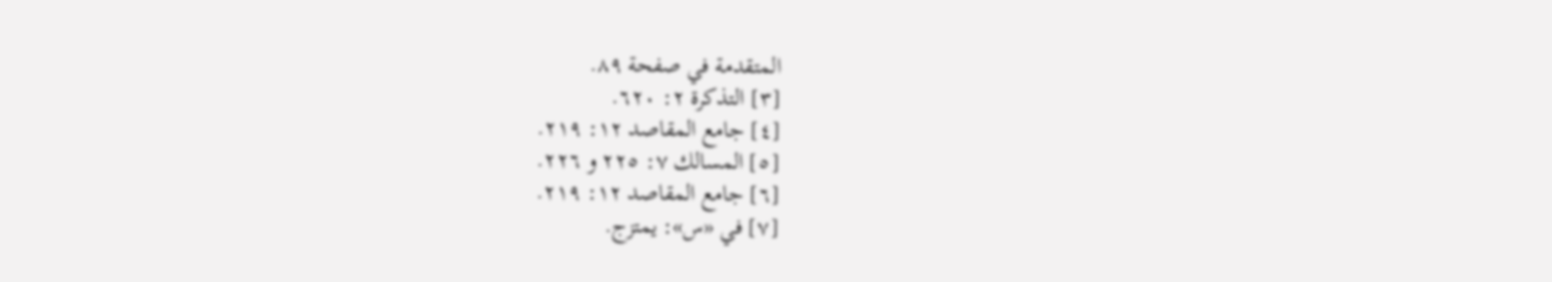المتقدمة في صفحة ٨٩.
[٣] التذكرة ٢: ٦٢٠.
[٤] جامع المقاصد ١٢: ٢١٩.
[٥] المسالك ٧: ٢٢٥ و ٢٢٦.
[٦] جامع المقاصد ١٢: ٢١٩.
[٧] في «س»: يمتزج.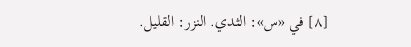[٨] في «س»: الثدي. النزر: القليل.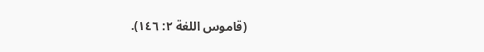(قاموس اللغة ٢: ١٤٦).